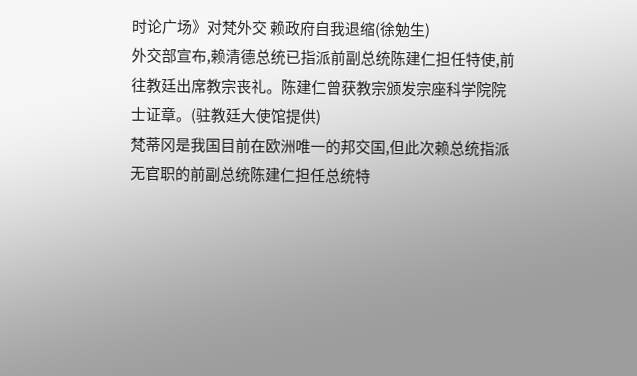时论广场》对梵外交 赖政府自我退缩(徐勉生)
外交部宣布,赖清德总统已指派前副总统陈建仁担任特使,前往教廷出席教宗丧礼。陈建仁曾获教宗颁发宗座科学院院士证章。(驻教廷大使馆提供)
梵蒂冈是我国目前在欧洲唯一的邦交国,但此次赖总统指派无官职的前副总统陈建仁担任总统特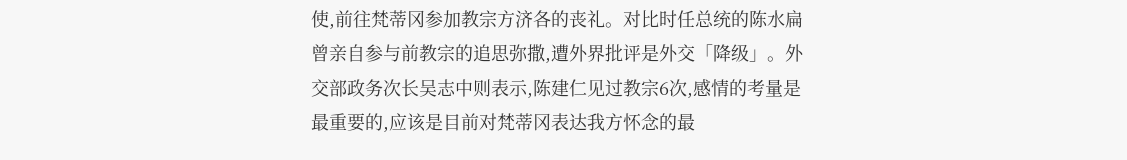使,前往梵蒂冈参加教宗方济各的丧礼。对比时任总统的陈水扁曾亲自参与前教宗的追思弥撒,遭外界批评是外交「降级」。外交部政务次长吴志中则表示,陈建仁见过教宗6次,感情的考量是最重要的,应该是目前对梵蒂冈表达我方怀念的最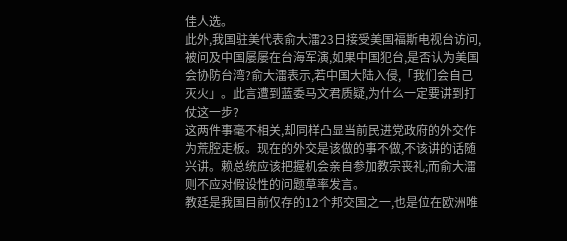佳人选。
此外,我国驻美代表俞大㵢23日接受美国福斯电视台访问,被问及中国屡屡在台海军演,如果中国犯台,是否认为美国会协防台湾?俞大㵢表示,若中国大陆入侵,「我们会自己灭火」。此言遭到蓝委马文君质疑,为什么一定要讲到打仗这一步?
这两件事毫不相关,却同样凸显当前民进党政府的外交作为荒腔走板。现在的外交是该做的事不做,不该讲的话随兴讲。赖总统应该把握机会亲自参加教宗丧礼;而俞大㵢则不应对假设性的问题草率发言。
教廷是我国目前仅存的12个邦交国之一,也是位在欧洲唯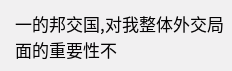一的邦交国,对我整体外交局面的重要性不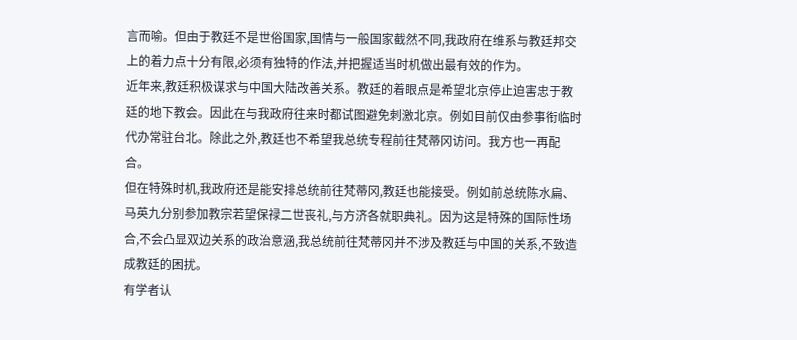言而喻。但由于教廷不是世俗国家,国情与一般国家截然不同,我政府在维系与教廷邦交上的着力点十分有限,必须有独特的作法,并把握适当时机做出最有效的作为。
近年来,教廷积极谋求与中国大陆改善关系。教廷的着眼点是希望北京停止迫害忠于教廷的地下教会。因此在与我政府往来时都试图避免刺激北京。例如目前仅由参事衔临时代办常驻台北。除此之外,教廷也不希望我总统专程前往梵蒂冈访问。我方也一再配合。
但在特殊时机,我政府还是能安排总统前往梵蒂冈,教廷也能接受。例如前总统陈水扁、马英九分别参加教宗若望保禄二世丧礼,与方济各就职典礼。因为这是特殊的国际性场合,不会凸显双边关系的政治意涵,我总统前往梵蒂冈并不涉及教廷与中国的关系,不致造成教廷的困扰。
有学者认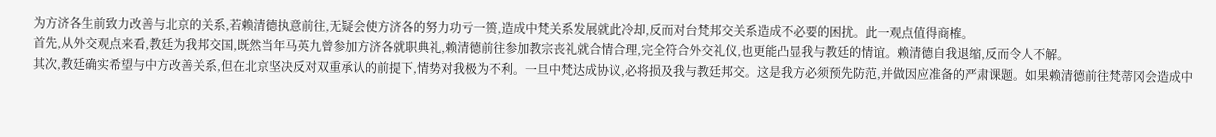为方济各生前致力改善与北京的关系,若赖清德执意前往,无疑会使方济各的努力功亏一篑,造成中梵关系发展就此冷却,反而对台梵邦交关系造成不必要的困扰。此一观点值得商榷。
首先,从外交观点来看,教廷为我邦交国,既然当年马英九曾参加方济各就职典礼,赖清德前往参加教宗丧礼就合情合理,完全符合外交礼仪,也更能凸显我与教廷的情谊。赖清德自我退缩,反而令人不解。
其次,教廷确实希望与中方改善关系,但在北京坚决反对双重承认的前提下,情势对我极为不利。一旦中梵达成协议,必将损及我与教廷邦交。这是我方必须预先防范,并做因应准备的严肃课题。如果赖清德前往梵蒂冈会造成中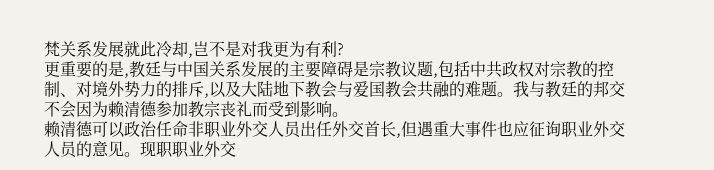梵关系发展就此冷却,岂不是对我更为有利?
更重要的是,教廷与中国关系发展的主要障碍是宗教议题,包括中共政权对宗教的控制、对境外势力的排斥,以及大陆地下教会与爱国教会共融的难题。我与教廷的邦交不会因为赖清德参加教宗丧礼而受到影响。
赖清德可以政治任命非职业外交人员出任外交首长,但遇重大事件也应征询职业外交人员的意见。现职职业外交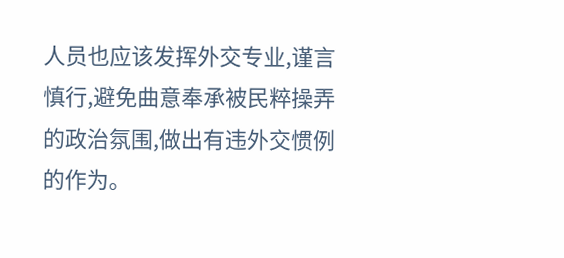人员也应该发挥外交专业,谨言慎行,避免曲意奉承被民粹操弄的政治氛围,做出有违外交惯例的作为。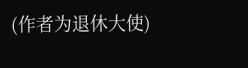(作者为退休大使)